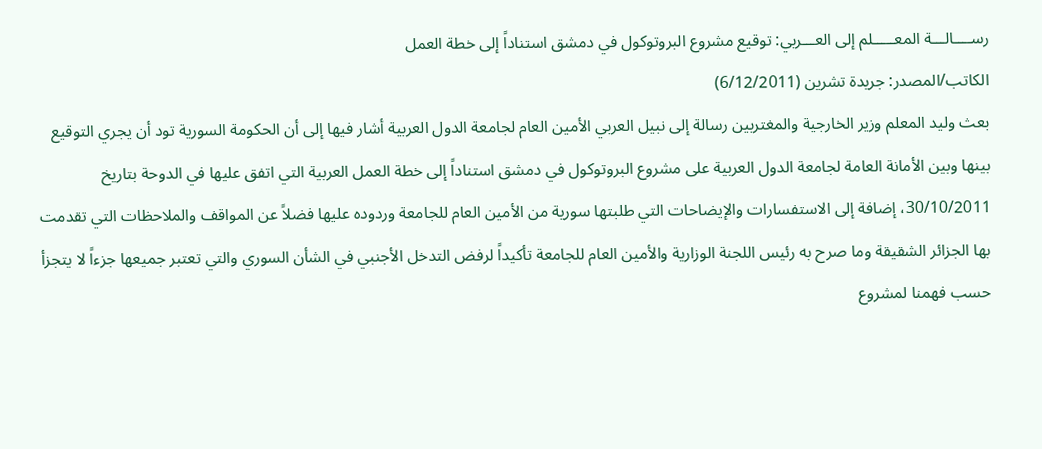رســــالـــة المعـــــلم إلى العـــربي: توقيع مشروع البروتوكول في دمشق استناداً إلى خطة العمل
الكاتب/المصدر: جريدة تشرين (6/12/2011)
بعث وليد المعلم وزير الخارجية والمغتربين رسالة إلى نبيل العربي الأمين العام لجامعة الدول العربية أشار فيها إلى أن الحكومة السورية تود أن يجري التوقيع بينها وبين الأمانة العامة لجامعة الدول العربية على مشروع البروتوكول في دمشق استناداً إلى خطة العمل العربية التي اتفق عليها في الدوحة بتاريخ 30/10/2011، إضافة إلى الاستفسارات والإيضاحات التي طلبتها سورية من الأمين العام للجامعة وردوده عليها فضلاً عن المواقف والملاحظات التي تقدمت بها الجزائر الشقيقة وما صرح به رئيس اللجنة الوزارية والأمين العام للجامعة تأكيداً لرفض التدخل الأجنبي في الشأن السوري والتي تعتبر جميعها جزءاً لا يتجزأ حسب فهمنا لمشروع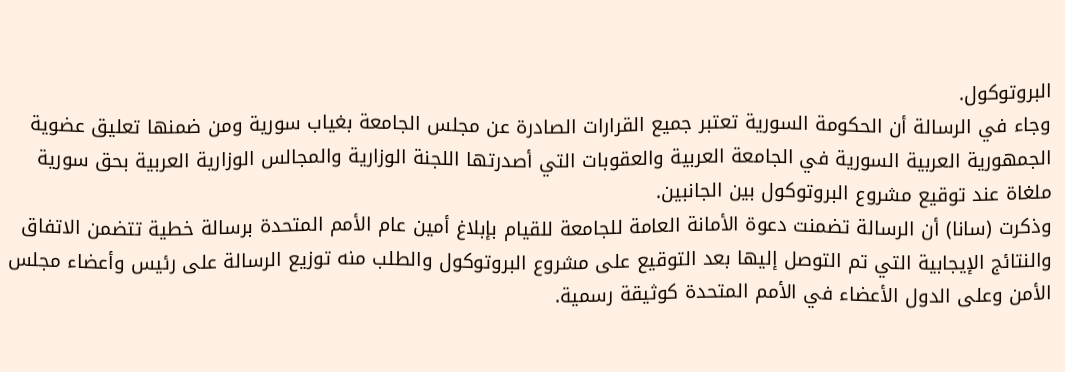البروتوكول.
وجاء في الرسالة أن الحكومة السورية تعتبر جميع القرارات الصادرة عن مجلس الجامعة بغياب سورية ومن ضمنها تعليق عضوية الجمهورية العربية السورية في الجامعة العربية والعقوبات التي أصدرتها اللجنة الوزارية والمجالس الوزارية العربية بحق سورية ملغاة عند توقيع مشروع البروتوكول بين الجانبين.
وذكرت (سانا) أن الرسالة تضمنت دعوة الأمانة العامة للجامعة للقيام بإبلاغ أمين عام الأمم المتحدة برسالة خطية تتضمن الاتفاق والنتائج الإيجابية التي تم التوصل إليها بعد التوقيع على مشروع البروتوكول والطلب منه توزيع الرسالة على رئيس وأعضاء مجلس الأمن وعلى الدول الأعضاء في الأمم المتحدة كوثيقة رسمية.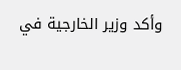وأكد وزير الخارجية في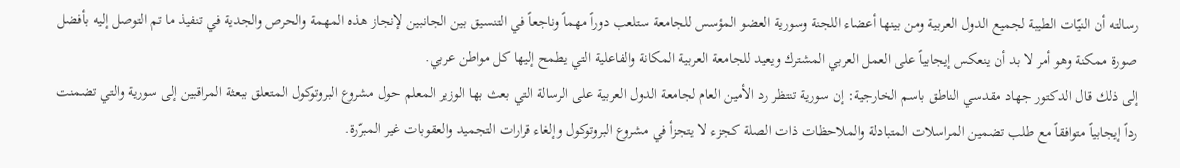رسالته أن النيّات الطيبة لجميع الدول العربية ومن بينها أعضاء اللجنة وسورية العضو المؤسس للجامعة ستلعب دوراً مهماً وناجعاً في التنسيق بين الجانبين لإنجاز هذه المهمة والحرص والجدية في تنفيذ ما تم التوصل إليه بأفضل صورة ممكنة وهو أمر لا بد أن ينعكس إيجابياً على العمل العربي المشترك ويعيد للجامعة العربية المكانة والفاعلية التي يطمح إليها كل مواطن عربي.
إلى ذلك قال الدكتور جهاد مقدسي الناطق باسم الخارجية: إن سورية تنتظر رد الأمين العام لجامعة الدول العربية على الرسالة التي بعث بها الوزير المعلم حول مشروع البروتوكول المتعلق ببعثة المراقبين إلى سورية والتي تضمنت رداً إيجابياً متوافقاً مع طلب تضمين المراسلات المتبادلة والملاحظات ذات الصلة كجزء لا يتجزأ في مشروع البروتوكول وإلغاء قرارات التجميد والعقوبات غير المبرّرة.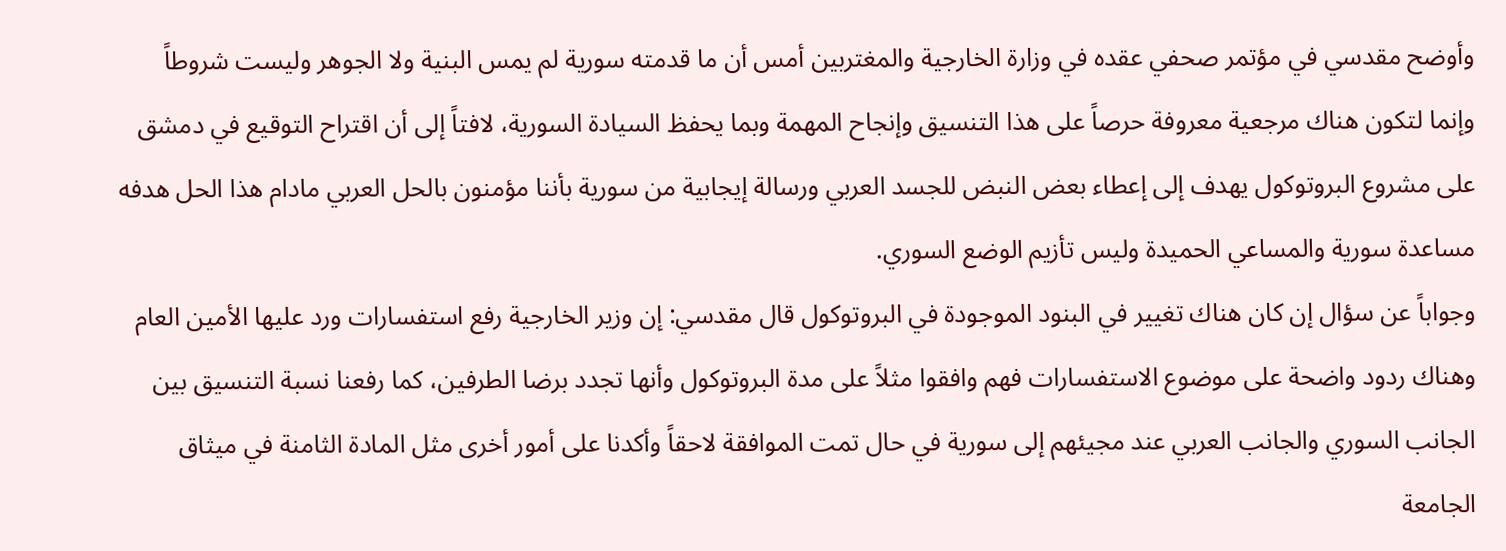وأوضح مقدسي في مؤتمر صحفي عقده في وزارة الخارجية والمغتربين أمس أن ما قدمته سورية لم يمس البنية ولا الجوهر وليست شروطاً وإنما لتكون هناك مرجعية معروفة حرصاً على هذا التنسيق وإنجاح المهمة وبما يحفظ السيادة السورية، لافتاً إلى أن اقتراح التوقيع في دمشق على مشروع البروتوكول يهدف إلى إعطاء بعض النبض للجسد العربي ورسالة إيجابية من سورية بأننا مؤمنون بالحل العربي مادام هذا الحل هدفه مساعدة سورية والمساعي الحميدة وليس تأزيم الوضع السوري.
وجواباً عن سؤال إن كان هناك تغيير في البنود الموجودة في البروتوكول قال مقدسي: إن وزير الخارجية رفع استفسارات ورد عليها الأمين العام وهناك ردود واضحة على موضوع الاستفسارات فهم وافقوا مثلاً على مدة البروتوكول وأنها تجدد برضا الطرفين، كما رفعنا نسبة التنسيق بين الجانب السوري والجانب العربي عند مجيئهم إلى سورية في حال تمت الموافقة لاحقاً وأكدنا على أمور أخرى مثل المادة الثامنة في ميثاق الجامعة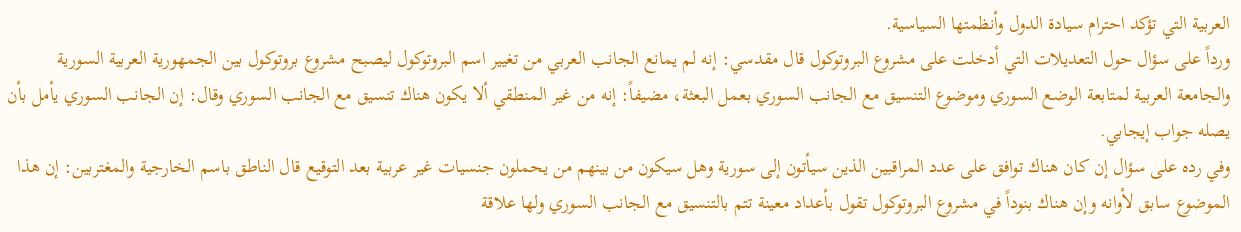العربية التي تؤكد احترام سيادة الدول وأنظمتها السياسية.
ورداً على سؤال حول التعديلات التي أدخلت على مشروع البروتوكول قال مقدسي: إنه لم يمانع الجانب العربي من تغيير اسم البروتوكول ليصبح مشروع بروتوكول بين الجمهورية العربية السورية والجامعة العربية لمتابعة الوضع السوري وموضوع التنسيق مع الجانب السوري بعمل البعثة، مضيفاً: إنه من غير المنطقي ألا يكون هناك تنسيق مع الجانب السوري وقال: إن الجانب السوري يأمل بأن يصله جواب إيجابي.
وفي رده على سؤال إن كان هناك توافق على عدد المراقبين الذين سيأتون إلى سورية وهل سيكون من بينهم من يحملون جنسيات غير عربية بعد التوقيع قال الناطق باسم الخارجية والمغتربين: إن هذا الموضوع سابق لأوانه وإن هناك بنوداً في مشروع البروتوكول تقول بأعداد معينة تتم بالتنسيق مع الجانب السوري ولها علاقة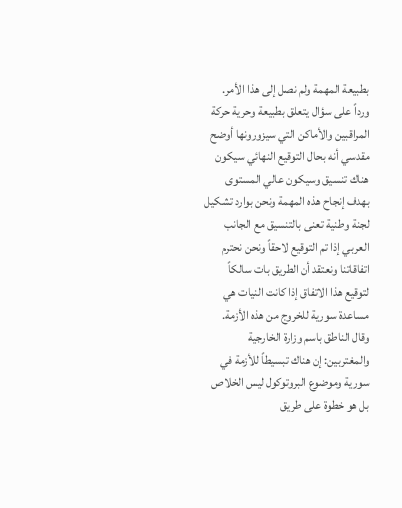بطبيعة المهمة ولم نصل إلى هذا الأمر.
ورداً على سؤال يتعلق بطبيعة وحرية حركة المراقبين والأماكن التي سيزورونها أوضح مقدسي أنه بحال التوقيع النهائي سيكون هناك تنسيق وسيكون عالي المستوى بهدف إنجاح هذه المهمة ونحن بوارد تشكيل لجنة وطنية تعنى بالتنسيق مع الجانب العربي إذا تم التوقيع لاحقاً ونحن نحترم اتفاقاتنا ونعتقد أن الطريق بات سالكاً لتوقيع هذا الاتفاق إذا كانت النيات هي مساعدة سورية للخروج من هذه الأزمة.
وقال الناطق باسم وزارة الخارجية والمغتربين: إن هناك تبسيطاً للأزمة في سورية وموضوع البروتوكول ليس الخلاص بل هو خطوة على طريق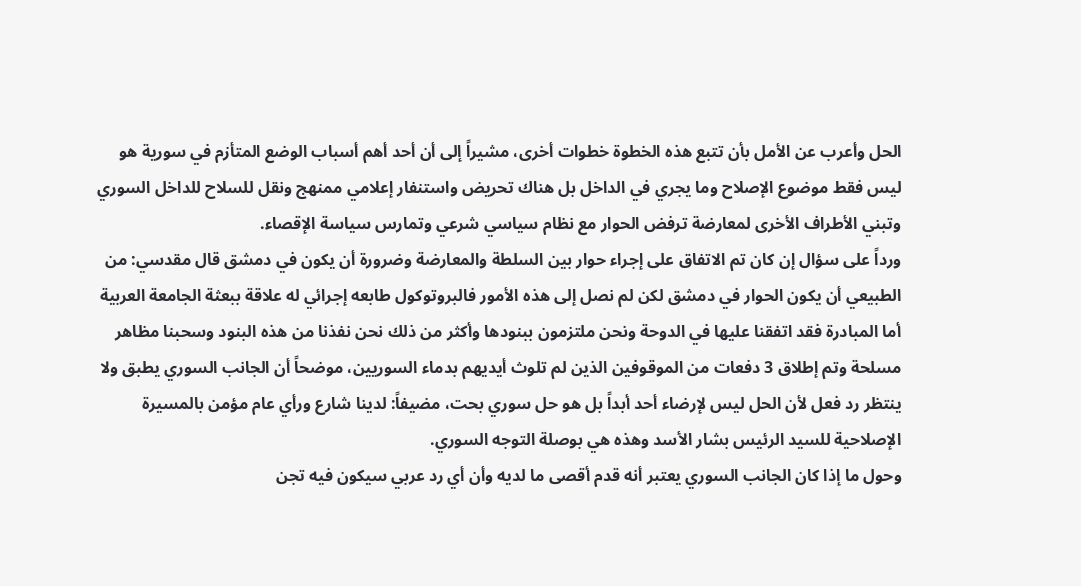الحل وأعرب عن الأمل بأن تتبع هذه الخطوة خطوات أخرى، مشيراً إلى أن أحد أهم أسباب الوضع المتأزم في سورية هو ليس فقط موضوع الإصلاح وما يجري في الداخل بل هناك تحريض واستنفار إعلامي ممنهج ونقل للسلاح للداخل السوري وتبني الأطراف الأخرى لمعارضة ترفض الحوار مع نظام سياسي شرعي وتمارس سياسة الإقصاء.
ورداً على سؤال إن كان تم الاتفاق على إجراء حوار بين السلطة والمعارضة وضرورة أن يكون في دمشق قال مقدسي: من الطبيعي أن يكون الحوار في دمشق لكن لم نصل إلى هذه الأمور فالبروتوكول طابعه إجرائي له علاقة ببعثة الجامعة العربية أما المبادرة فقد اتفقنا عليها في الدوحة ونحن ملتزمون ببنودها وأكثر من ذلك نحن نفذنا من هذه البنود وسحبنا مظاهر مسلحة وتم إطلاق 3 دفعات من الموقوفين الذين لم تلوث أيديهم بدماء السوريين، موضحاً أن الجانب السوري يطبق ولا ينتظر رد فعل لأن الحل ليس لإرضاء أحد أبداً بل هو حل سوري بحت، مضيفاً: لدينا شارع ورأي عام مؤمن بالمسيرة الإصلاحية للسيد الرئيس بشار الأسد وهذه هي بوصلة التوجه السوري.
وحول ما إذا كان الجانب السوري يعتبر أنه قدم أقصى ما لديه وأن أي رد عربي سيكون فيه تجن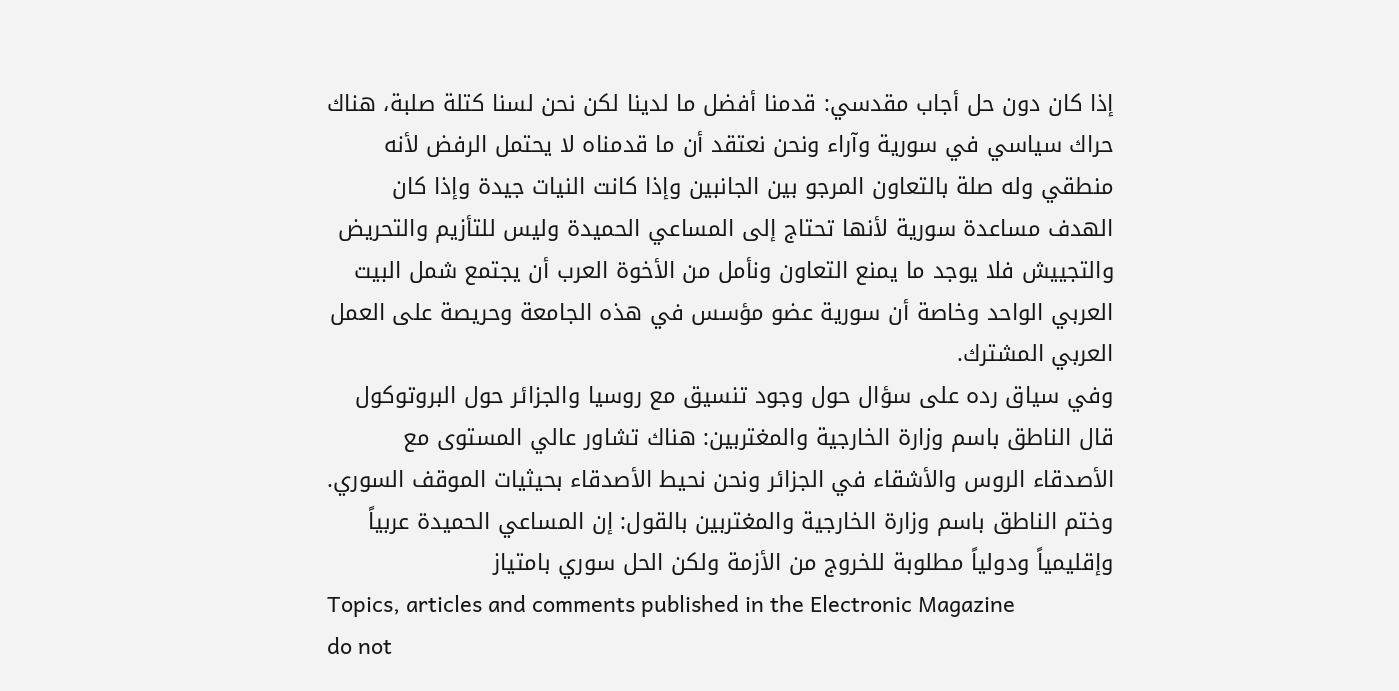إذا كان دون حل أجاب مقدسي: قدمنا أفضل ما لدينا لكن نحن لسنا كتلة صلبة، هناك حراك سياسي في سورية وآراء ونحن نعتقد أن ما قدمناه لا يحتمل الرفض لأنه منطقي وله صلة بالتعاون المرجو بين الجانبين وإذا كانت النيات جيدة وإذا كان الهدف مساعدة سورية لأنها تحتاج إلى المساعي الحميدة وليس للتأزيم والتحريض والتجييش فلا يوجد ما يمنع التعاون ونأمل من الأخوة العرب أن يجتمع شمل البيت العربي الواحد وخاصة أن سورية عضو مؤسس في هذه الجامعة وحريصة على العمل العربي المشترك.
وفي سياق رده على سؤال حول وجود تنسيق مع روسيا والجزائر حول البروتوكول قال الناطق باسم وزارة الخارجية والمغتربين: هناك تشاور عالي المستوى مع الأصدقاء الروس والأشقاء في الجزائر ونحن نحيط الأصدقاء بحيثيات الموقف السوري.
وختم الناطق باسم وزارة الخارجية والمغتربين بالقول: إن المساعي الحميدة عربياً وإقليمياً ودولياً مطلوبة للخروج من الأزمة ولكن الحل سوري بامتياز
Topics, articles and comments published in the Electronic Magazine
do not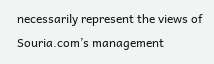necessarily represent the views of Souria.com’s management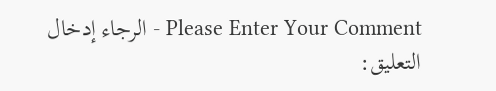Please Enter Your Comment - الرجاء إدخال التعليق: